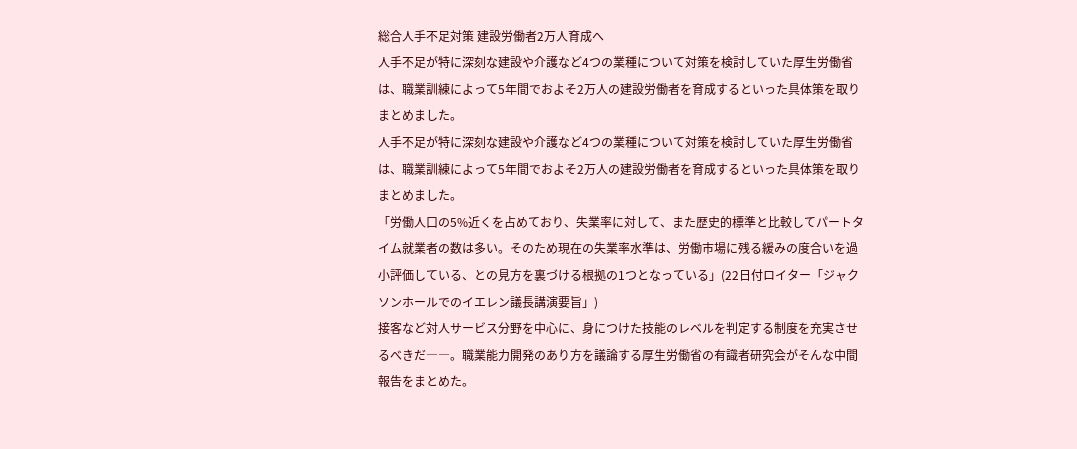総合人手不足対策 建設労働者2万人育成へ
人手不足が特に深刻な建設や介護など4つの業種について対策を検討していた厚生労働省は、職業訓練によって5年間でおよそ2万人の建設労働者を育成するといった具体策を取りまとめました。
人手不足が特に深刻な建設や介護など4つの業種について対策を検討していた厚生労働省は、職業訓練によって5年間でおよそ2万人の建設労働者を育成するといった具体策を取りまとめました。
「労働人口の5%近くを占めており、失業率に対して、また歴史的標準と比較してパートタイム就業者の数は多い。そのため現在の失業率水準は、労働市場に残る緩みの度合いを過小評価している、との見方を裏づける根拠の1つとなっている」(22日付ロイター「ジャクソンホールでのイエレン議長講演要旨」)
接客など対人サービス分野を中心に、身につけた技能のレベルを判定する制度を充実させるべきだ――。職業能力開発のあり方を議論する厚生労働省の有識者研究会がそんな中間報告をまとめた。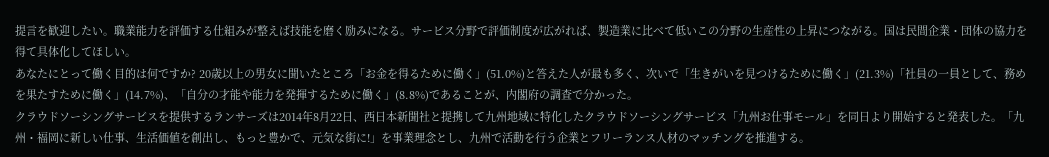提言を歓迎したい。職業能力を評価する仕組みが整えば技能を磨く励みになる。サービス分野で評価制度が広がれば、製造業に比べて低いこの分野の生産性の上昇につながる。国は民間企業・団体の協力を得て具体化してほしい。
あなたにとって働く目的は何ですか? 20歳以上の男女に聞いたところ「お金を得るために働く」(51.0%)と答えた人が最も多く、次いで「生きがいを見つけるために働く」(21.3%)「社員の一員として、務めを果たすために働く」(14.7%)、「自分の才能や能力を発揮するために働く」(8.8%)であることが、内閣府の調査で分かった。
クラウドソーシングサービスを提供するランサーズは2014年8月22日、西日本新聞社と提携して九州地域に特化したクラウドソーシングサービス「九州お仕事モール」を同日より開始すると発表した。「九州・福岡に新しい仕事、生活価値を創出し、もっと豊かで、元気な街に!」を事業理念とし、九州で活動を行う企業とフリーランス人材のマッチングを推進する。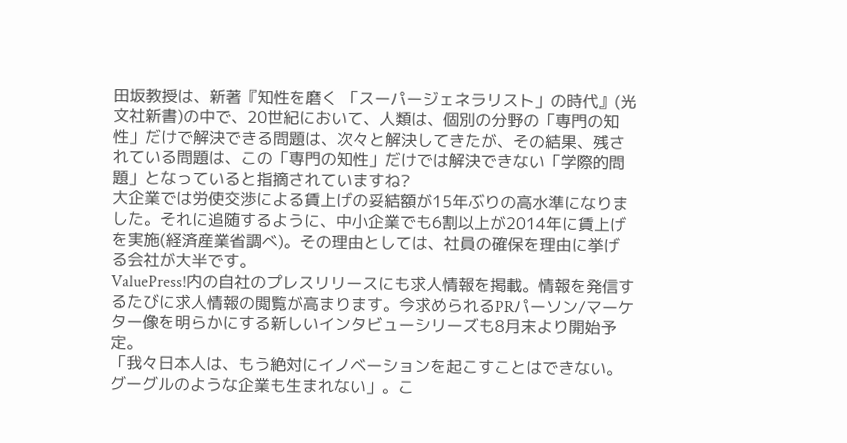田坂教授は、新著『知性を磨く 「スーパージェネラリスト」の時代』(光文社新書)の中で、20世紀において、人類は、個別の分野の「専門の知性」だけで解決できる問題は、次々と解決してきたが、その結果、残されている問題は、この「専門の知性」だけでは解決できない「学際的問題」となっていると指摘されていますね?
大企業では労使交渉による賃上げの妥結額が15年ぶりの高水準になりました。それに追随するように、中小企業でも6割以上が2014年に賃上げを実施(経済産業省調べ)。その理由としては、社員の確保を理由に挙げる会社が大半です。
ValuePress!内の自社のプレスリリースにも求人情報を掲載。情報を発信するたびに求人情報の閲覧が高まります。今求められるPRパーソン/マーケター像を明らかにする新しいインタビューシリーズも8月末より開始予定。
「我々日本人は、もう絶対にイノベーションを起こすことはできない。グーグルのような企業も生まれない」。こ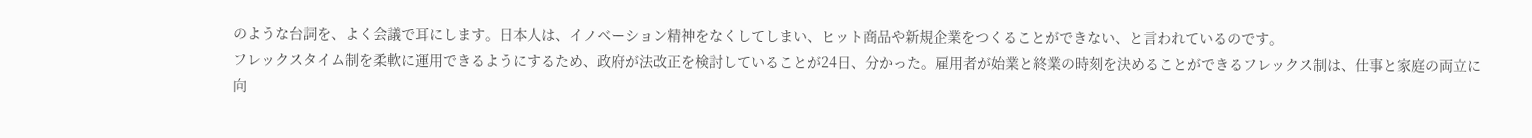のような台詞を、よく会議で耳にします。日本人は、イノベーション精神をなくしてしまい、ヒット商品や新規企業をつくることができない、と言われているのです。
フレックスタイム制を柔軟に運用できるようにするため、政府が法改正を検討していることが24日、分かった。雇用者が始業と終業の時刻を決めることができるフレックス制は、仕事と家庭の両立に向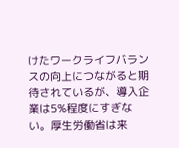けたワークライフバランスの向上につながると期待されているが、導入企業は5%程度にすぎない。厚生労働省は来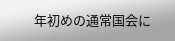年初めの通常国会に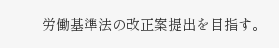労働基準法の改正案提出を目指す。